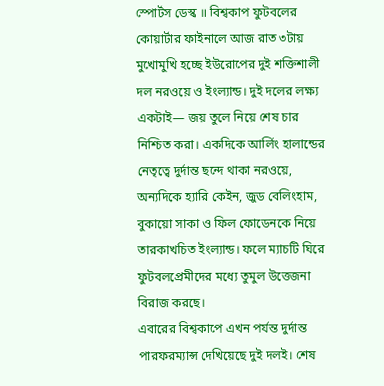স্পোর্টস ডেস্ক ॥ বিশ্বকাপ ফুটবলের কোয়ার্টার ফাইনালে আজ রাত ৩টায় মুখোমুখি হচ্ছে ইউরোপের দুই শক্তিশালী দল নরওয়ে ও ইংল্যান্ড। দুই দলের লক্ষ্য একটাই— জয় তুলে নিয়ে শেষ চার নিশ্চিত করা। একদিকে আর্লিং হালান্ডের নেতৃত্বে দুর্দান্ত ছন্দে থাকা নরওয়ে, অন্যদিকে হ্যারি কেইন, জুড বেলিংহাম, বুকায়ো সাকা ও ফিল ফোডেনকে নিয়ে তারকাখচিত ইংল্যান্ড। ফলে ম্যাচটি ঘিরে ফুটবলপ্রেমীদের মধ্যে তুমুল উত্তেজনা বিরাজ করছে।
এবারের বিশ্বকাপে এখন পর্যন্ত দুর্দান্ত পারফরম্যান্স দেখিয়েছে দুই দলই। শেষ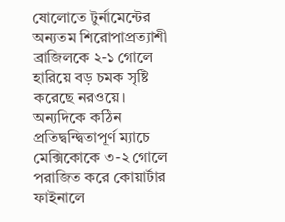ষোলোতে টুর্নামেন্টের অন্যতম শিরোপাপ্রত্যাশী ব্রাজিলকে ২-১ গোলে হারিয়ে বড় চমক সৃষ্টি করেছে নরওয়ে। অন্যদিকে কঠিন প্রতিদ্বন্দ্বিতাপূর্ণ ম্যাচে মেক্সিকোকে ৩-২ গোলে পরাজিত করে কোয়ার্টার ফাইনালে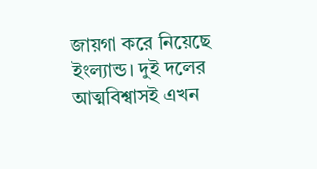জায়গা করে নিয়েছে ইংল্যান্ড। দুই দলের আত্মবিশ্বাসই এখন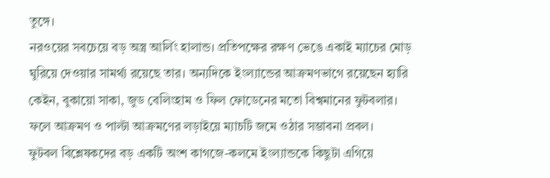তুঙ্গে।
নরওয়ের সবচেয়ে বড় অস্ত্র আর্লিং হালান্ড। প্রতিপক্ষের রক্ষণ ভেঙে একাই ম্যাচের মোড় ঘুরিয়ে দেওয়ার সামর্থ্য রয়েছে তার। অন্যদিকে ইংল্যান্ডের আক্রমণভাগে রয়েছেন হ্যারি কেইন, বুকায়ো সাকা, জুড বেলিংহাম ও ফিল ফোডেনের মতো বিশ্বমানের ফুটবলার। ফলে আক্রমণ ও পাল্টা আক্রমণের লড়াইয়ে ম্যাচটি জমে ওঠার সম্ভাবনা প্রবল।
ফুটবল বিশ্লেষকদের বড় একটি অংশ কাগজে-কলমে ইংল্যান্ডকে কিছুটা এগিয়ে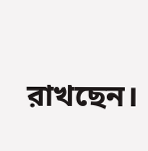রাখছেন।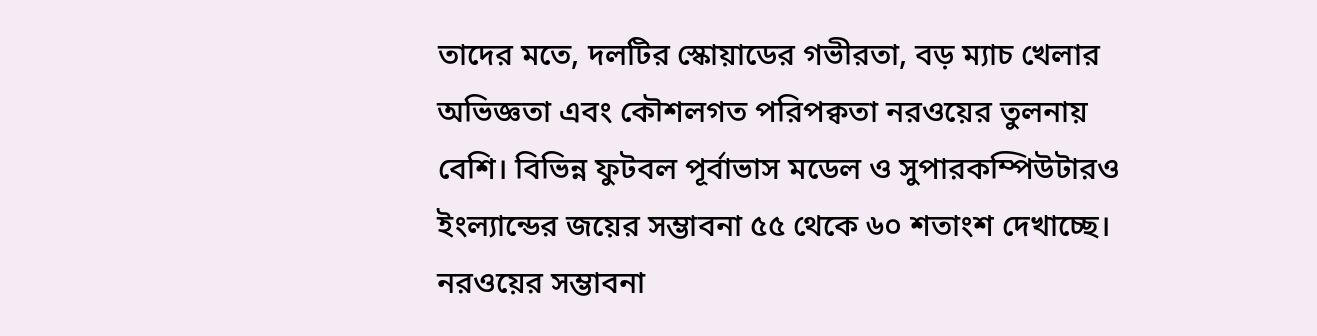তাদের মতে, দলটির স্কোয়াডের গভীরতা, বড় ম্যাচ খেলার অভিজ্ঞতা এবং কৌশলগত পরিপক্বতা নরওয়ের তুলনায় বেশি। বিভিন্ন ফুটবল পূর্বাভাস মডেল ও সুপারকম্পিউটারও ইংল্যান্ডের জয়ের সম্ভাবনা ৫৫ থেকে ৬০ শতাংশ দেখাচ্ছে। নরওয়ের সম্ভাবনা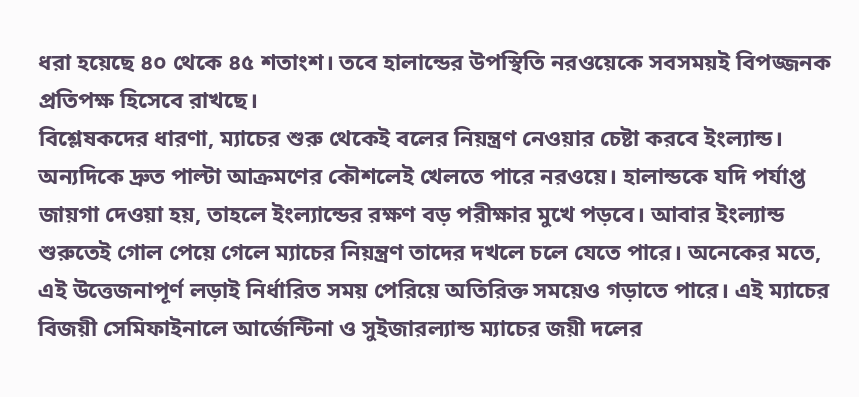ধরা হয়েছে ৪০ থেকে ৪৫ শতাংশ। তবে হালান্ডের উপস্থিতি নরওয়েকে সবসময়ই বিপজ্জনক প্রতিপক্ষ হিসেবে রাখছে।
বিশ্লেষকদের ধারণা, ম্যাচের শুরু থেকেই বলের নিয়ন্ত্রণ নেওয়ার চেষ্টা করবে ইংল্যান্ড। অন্যদিকে দ্রুত পাল্টা আক্রমণের কৌশলেই খেলতে পারে নরওয়ে। হালান্ডকে যদি পর্যাপ্ত জায়গা দেওয়া হয়, তাহলে ইংল্যান্ডের রক্ষণ বড় পরীক্ষার মুখে পড়বে। আবার ইংল্যান্ড শুরুতেই গোল পেয়ে গেলে ম্যাচের নিয়ন্ত্রণ তাদের দখলে চলে যেতে পারে। অনেকের মতে, এই উত্তেজনাপূর্ণ লড়াই নির্ধারিত সময় পেরিয়ে অতিরিক্ত সময়েও গড়াতে পারে। এই ম্যাচের বিজয়ী সেমিফাইনালে আর্জেন্টিনা ও সুইজারল্যান্ড ম্যাচের জয়ী দলের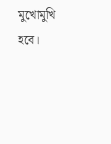মুখোমুখি হবে।